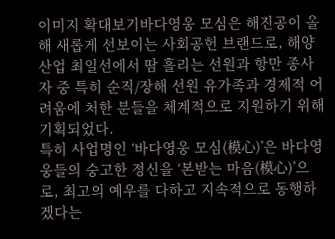이미지 확대보기바다영웅 모심은 해진공이 올해 새롭게 선보이는 사회공헌 브랜드로, 해양산업 최일선에서 땀 흘리는 선원과 항만 종사자 중 특히 순직/장해 선원 유가족과 경제적 어려움에 처한 분들을 체계적으로 지원하기 위해 기획되었다.
특히 사업명인 ‘바다영웅 모심(模心)’은 바다영웅들의 숭고한 정신을 ‘본받는 마음(模心)’으로, 최고의 예우를 다하고 지속적으로 동행하겠다는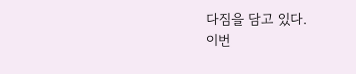다짐을 담고 있다.
이번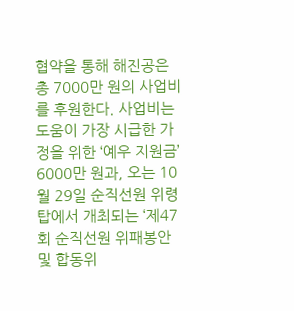협약을 통해 해진공은 총 7000만 원의 사업비를 후원한다. 사업비는 도움이 가장 시급한 가정을 위한 ‘예우 지원금’ 6000만 원과, 오는 10월 29일 순직선원 위령탑에서 개최되는 ‘제47회 순직선원 위패봉안 및 합동위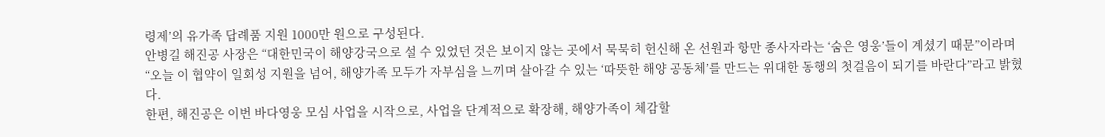령제’의 유가족 답례품 지원 1000만 원으로 구성된다.
안병길 해진공 사장은 “대한민국이 해양강국으로 설 수 있었던 것은 보이지 않는 곳에서 묵묵히 헌신해 온 선원과 항만 종사자라는 ‘숨은 영웅’들이 계셨기 때문”이라며 “오늘 이 협약이 일회성 지원을 넘어, 해양가족 모두가 자부심을 느끼며 살아갈 수 있는 ‘따뜻한 해양 공동체’를 만드는 위대한 동행의 첫걸음이 되기를 바란다”라고 밝혔다.
한편, 해진공은 이번 바다영웅 모심 사업을 시작으로, 사업을 단계적으로 확장해, 해양가족이 체감할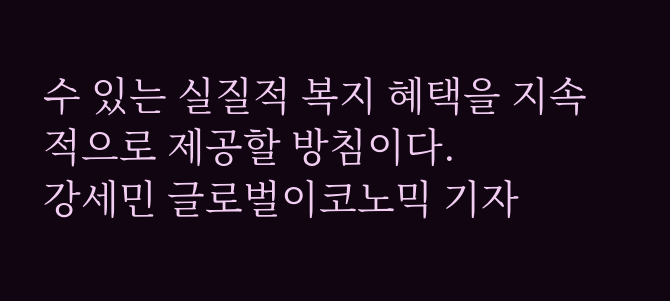수 있는 실질적 복지 혜택을 지속적으로 제공할 방침이다.
강세민 글로벌이코노믹 기자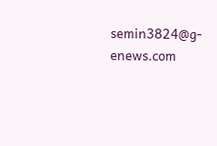semin3824@g-enews.com